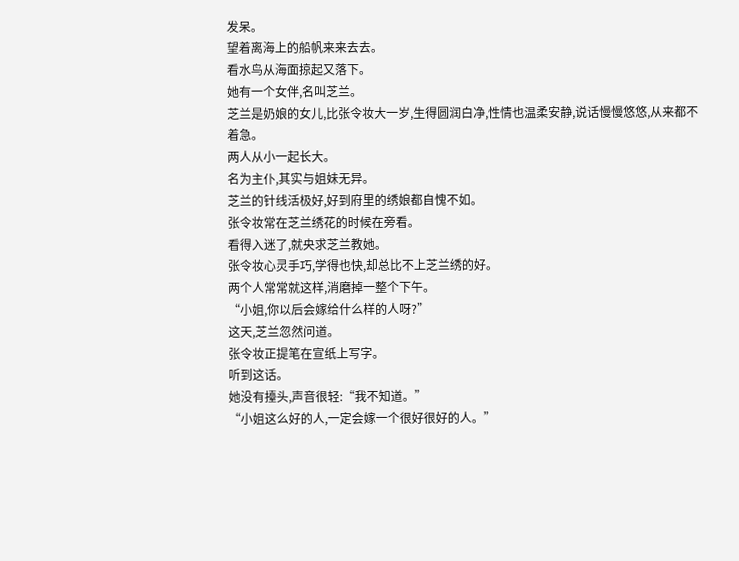发呆。
望着离海上的船帆来来去去。
看水鸟从海面掠起又落下。
她有一个女伴,名叫芝兰。
芝兰是奶娘的女儿,比张令妆大一岁,生得圆润白净,性情也温柔安静,说话慢慢悠悠,从来都不着急。
两人从小一起长大。
名为主仆,其实与姐妹无异。
芝兰的针线活极好,好到府里的绣娘都自愧不如。
张令妆常在芝兰绣花的时候在旁看。
看得入迷了,就央求芝兰教她。
张令妆心灵手巧,学得也快,却总比不上芝兰绣的好。
两个人常常就这样,消磨掉一整个下午。
“小姐,你以后会嫁给什么样的人呀?”
这天,芝兰忽然问道。
张令妆正提笔在宣纸上写字。
听到这话。
她没有擡头,声音很轻:“我不知道。”
“小姐这么好的人,一定会嫁一个很好很好的人。”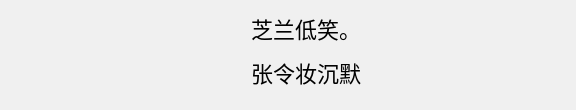芝兰低笑。
张令妆沉默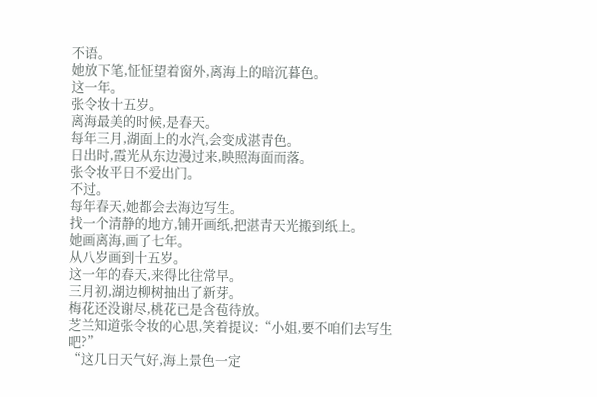不语。
她放下笔,怔怔望着窗外,离海上的暗沉暮色。
这一年。
张令妆十五岁。
离海最美的时候,是春天。
每年三月,湖面上的水汽,会变成湛青色。
日出时,霞光从东边漫过来,映照海面而落。
张令妆平日不爱出门。
不过。
每年春天,她都会去海边写生。
找一个清静的地方,铺开画纸,把湛青天光搬到纸上。
她画离海,画了七年。
从八岁画到十五岁。
这一年的春天,来得比往常早。
三月初,湖边柳树抽出了新芽。
梅花还没谢尽,桃花已是含苞待放。
芝兰知道张令妆的心思,笑着提议:“小姐,要不咱们去写生吧?”
“这几日天气好,海上景色一定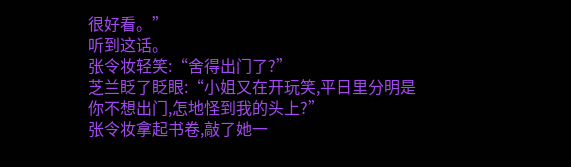很好看。”
听到这话。
张令妆轻笑:“舍得出门了?”
芝兰眨了眨眼:“小姐又在开玩笑,平日里分明是你不想出门,怎地怪到我的头上?”
张令妆拿起书卷,敲了她一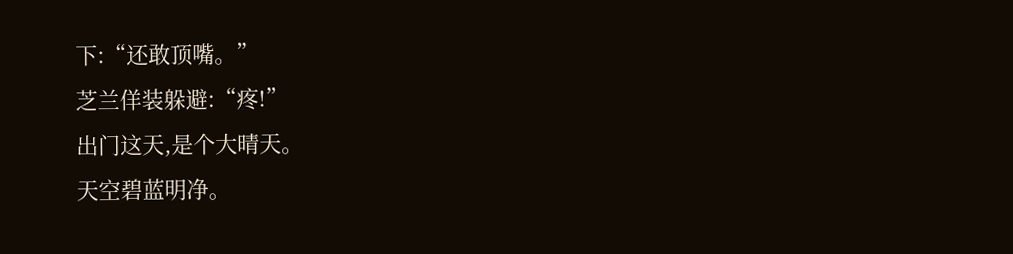下:“还敢顶嘴。”
芝兰佯装躲避:“疼!”
出门这天,是个大晴天。
天空碧蓝明净。